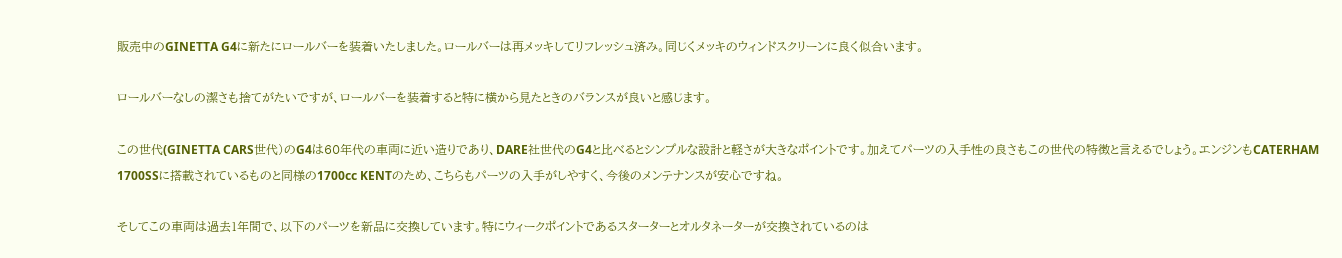販売中のGINETTA G4に新たにロールバーを装着いたしました。ロールバーは再メッキしてリフレッシュ済み。同じくメッキのウィンドスクリーンに良く似合います。

ロールバーなしの潔さも捨てがたいですが、ロールバーを装着すると特に横から見たときのバランスが良いと感じます。

この世代(GINETTA CARS世代)のG4は60年代の車両に近い造りであり、DARE社世代のG4と比べるとシンプルな設計と軽さが大きなポイントです。加えてパーツの入手性の良さもこの世代の特徴と言えるでしょう。エンジンもCATERHAM 1700SSに搭載されているものと同様の1700cc KENTのため、こちらもパーツの入手がしやすく、今後のメンテナンスが安心ですね。

そしてこの車両は過去1年間で、以下のパーツを新品に交換しています。特にウィークポイントであるスターターとオルタネーターが交換されているのは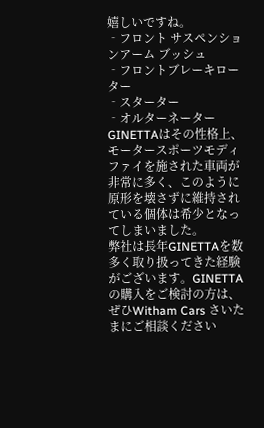嬉しいですね。
‐フロント サスペンションアーム ブッシュ
‐フロントブレーキローター
‐スターター
‐オルターネーター
GINETTAはその性格上、モータースポーツモディファイを施された車両が非常に多く、このように原形を壊さずに維持されている個体は希少となってしまいました。
弊社は長年GINETTAを数多く取り扱ってきた経験がございます。GINETTAの購入をご検討の方は、ぜひWitham Cars さいたまにご相談ください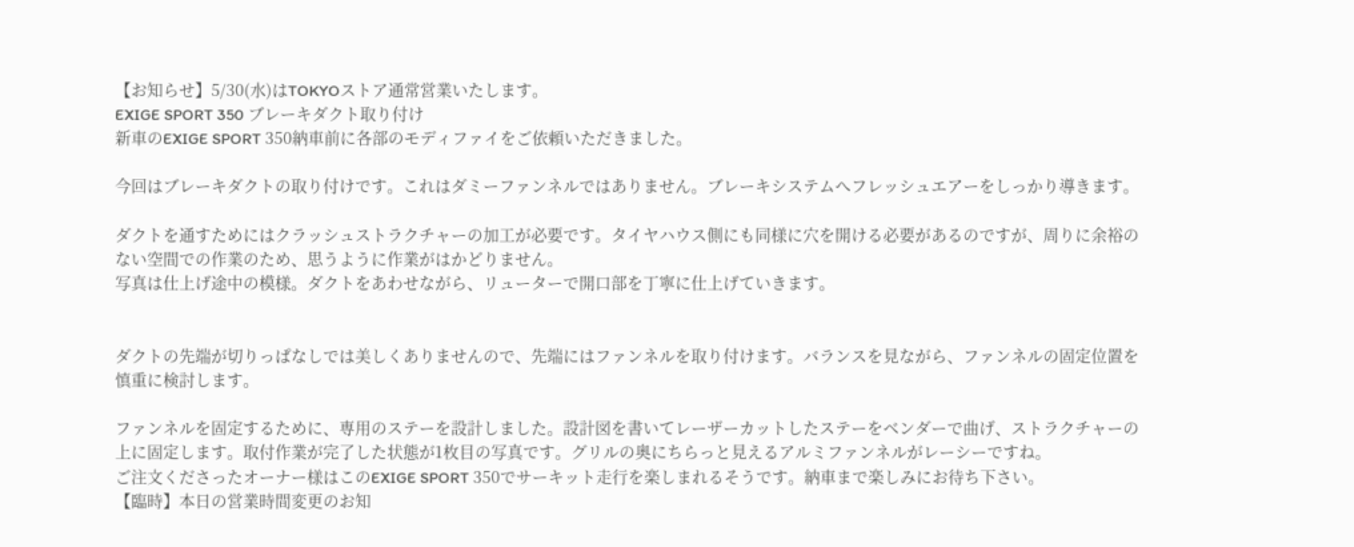【お知らせ】5/30(水)はTOKYOストア通常営業いたします。
EXIGE SPORT 350 ブレーキダクト取り付け
新車のEXIGE SPORT 350納車前に各部のモディファイをご依頼いただきました。

今回はブレーキダクトの取り付けです。これはダミーファンネルではありません。ブレーキシステムへフレッシュエアーをしっかり導きます。

ダクトを通すためにはクラッシュストラクチャーの加工が必要です。タイヤハウス側にも同様に穴を開ける必要があるのですが、周りに余裕のない空間での作業のため、思うように作業がはかどりません。
写真は仕上げ途中の模様。ダクトをあわせながら、リューターで開口部を丁寧に仕上げていきます。


ダクトの先端が切りっぱなしでは美しくありませんので、先端にはファンネルを取り付けます。バランスを見ながら、ファンネルの固定位置を慎重に検討します。

ファンネルを固定するために、専用のステーを設計しました。設計図を書いてレーザーカットしたステーをベンダーで曲げ、ストラクチャーの上に固定します。取付作業が完了した状態が1枚目の写真です。グリルの奥にちらっと見えるアルミファンネルがレーシーですね。
ご注文くださったオーナー様はこのEXIGE SPORT 350でサーキット走行を楽しまれるそうです。納車まで楽しみにお待ち下さい。
【臨時】本日の営業時間変更のお知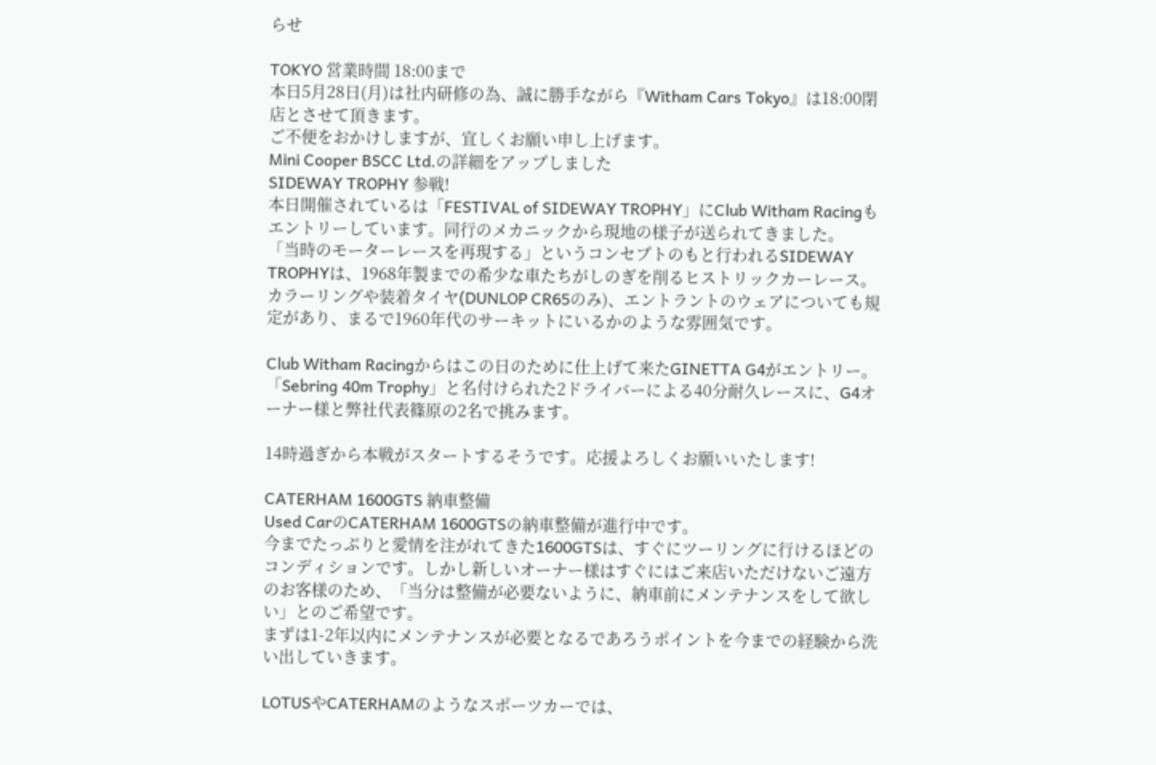らせ

TOKYO 営業時間 18:00まで
本日5月28日(月)は社内研修の為、誠に勝手ながら『Witham Cars Tokyo』は18:00閉店とさせて頂きます。
ご不便をおかけしますが、宜しくお願い申し上げます。
Mini Cooper BSCC Ltd.の詳細をアップしました
SIDEWAY TROPHY 参戦!
本日開催されているは「FESTIVAL of SIDEWAY TROPHY」にClub Witham Racingもエントリーしています。同行のメカニックから現地の様子が送られてきました。
「当時のモーターレースを再現する」というコンセプトのもと行われるSIDEWAY TROPHYは、1968年製までの希少な車たちがしのぎを削るヒストリックカーレース。カラーリングや装着タイヤ(DUNLOP CR65のみ)、エントラントのウェアについても規定があり、まるで1960年代のサーキットにいるかのような雰囲気です。

Club Witham Racingからはこの日のために仕上げて来たGINETTA G4がエントリー。「Sebring 40m Trophy」と名付けられた2ドライバーによる40分耐久レースに、G4オーナー様と弊社代表篠原の2名で挑みます。

14時過ぎから本戦がスタートするそうです。応援よろしくお願いいたします!

CATERHAM 1600GTS 納車整備
Used CarのCATERHAM 1600GTSの納車整備が進行中です。
今までたっぷりと愛情を注がれてきた1600GTSは、すぐにツーリングに行けるほどのコンディションです。しかし新しいオーナー様はすぐにはご来店いただけないご遠方のお客様のため、「当分は整備が必要ないように、納車前にメンテナンスをして欲しい」とのご希望です。
まずは1-2年以内にメンテナンスが必要となるであろうポイントを今までの経験から洗い出していきます。

LOTUSやCATERHAMのようなスポーツカーでは、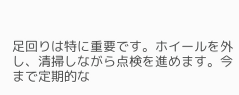足回りは特に重要です。ホイールを外し、清掃しながら点検を進めます。今まで定期的な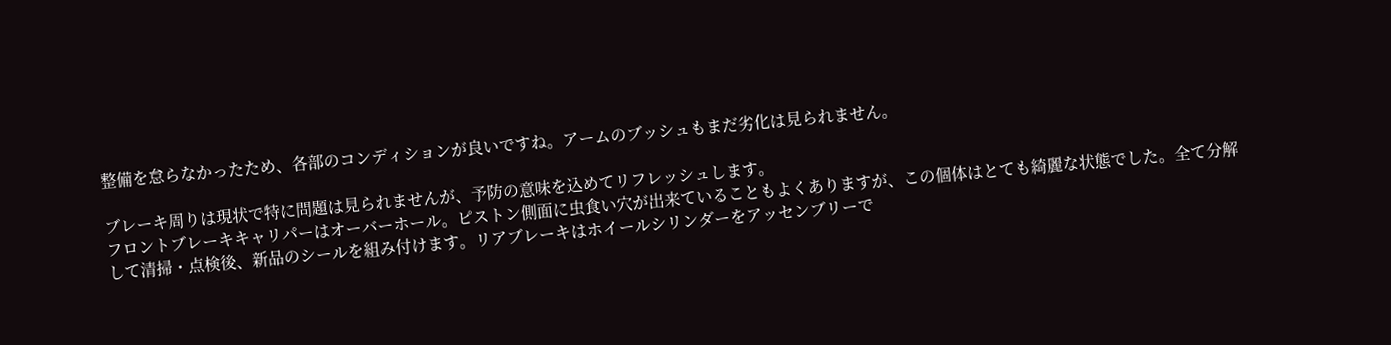整備を怠らなかったため、各部のコンディションが良いですね。アームのブッシュもまだ劣化は見られません。

ブレーキ周りは現状で特に問題は見られませんが、予防の意味を込めてリフレッシュします。
フロントブレーキキャリパーはオーバーホール。ピストン側面に虫食い穴が出来ていることもよくありますが、この個体はとても綺麗な状態でした。全て分解して清掃・点検後、新品のシールを組み付けます。リアブレーキはホイールシリンダーをアッセンブリーで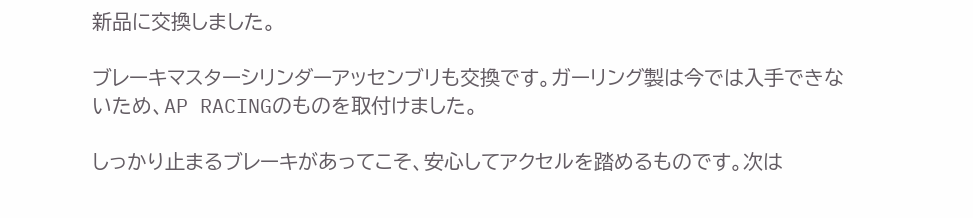新品に交換しました。

ブレーキマスターシリンダーアッセンブリも交換です。ガーリング製は今では入手できないため、AP RACINGのものを取付けました。

しっかり止まるブレーキがあってこそ、安心してアクセルを踏めるものです。次は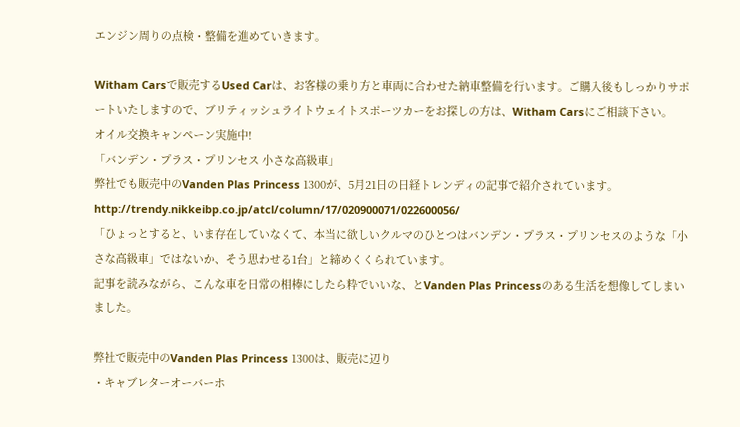エンジン周りの点検・整備を進めていきます。

Witham Carsで販売するUsed Carは、お客様の乗り方と車両に合わせた納車整備を行います。ご購入後もしっかりサポートいたしますので、ブリティッシュライトウェイトスポーツカーをお探しの方は、Witham Carsにご相談下さい。
オイル交換キャンペーン実施中!
「バンデン・プラス・プリンセス 小さな高級車」
弊社でも販売中のVanden Plas Princess 1300が、5月21日の日経トレンディの記事で紹介されています。
http://trendy.nikkeibp.co.jp/atcl/column/17/020900071/022600056/
「ひょっとすると、いま存在していなくて、本当に欲しいクルマのひとつはバンデン・プラス・プリンセスのような「小さな高級車」ではないか、そう思わせる1台」と締めくくられています。
記事を読みながら、こんな車を日常の相棒にしたら粋でいいな、とVanden Plas Princessのある生活を想像してしまいました。

弊社で販売中のVanden Plas Princess 1300は、販売に辺り
・キャブレターオーバーホ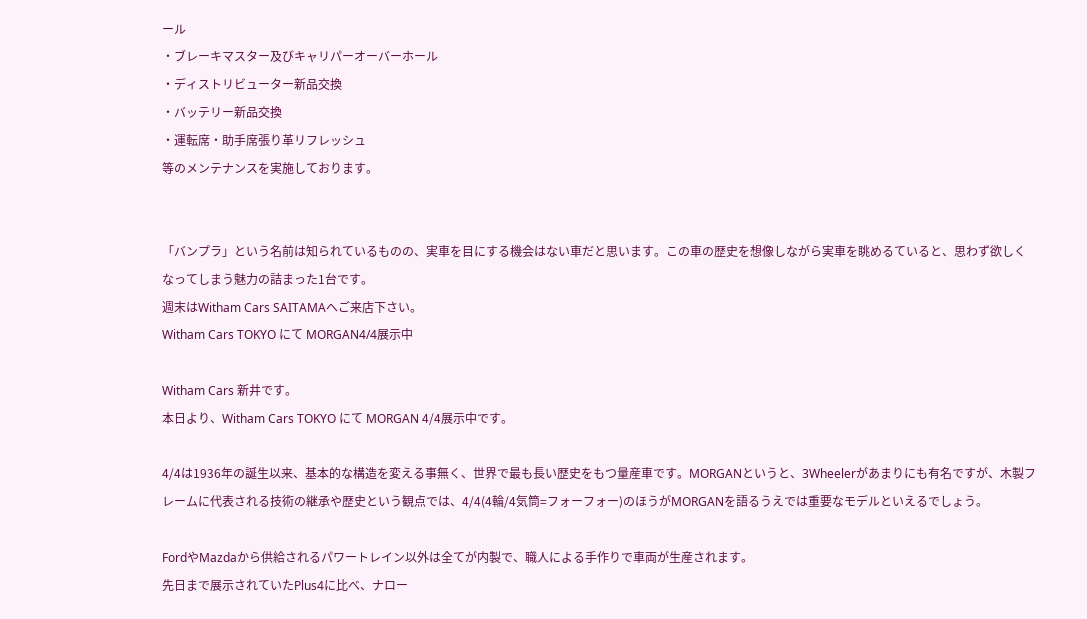ール
・ブレーキマスター及びキャリパーオーバーホール
・ディストリビューター新品交換
・バッテリー新品交換
・運転席・助手席張り革リフレッシュ
等のメンテナンスを実施しております。


「バンプラ」という名前は知られているものの、実車を目にする機会はない車だと思います。この車の歴史を想像しながら実車を眺めるていると、思わず欲しくなってしまう魅力の詰まった1台です。
週末はWitham Cars SAITAMAへご来店下さい。
Witham Cars TOKYO にて MORGAN4/4展示中

Witham Cars 新井です。
本日より、Witham Cars TOKYO にて MORGAN 4/4展示中です。

4/4は1936年の誕生以来、基本的な構造を変える事無く、世界で最も長い歴史をもつ量産車です。MORGANというと、3Wheelerがあまりにも有名ですが、木製フレームに代表される技術の継承や歴史という観点では、4/4(4輪/4気筒=フォーフォー)のほうがMORGANを語るうえでは重要なモデルといえるでしょう。

FordやMazdaから供給されるパワートレイン以外は全てが内製で、職人による手作りで車両が生産されます。
先日まで展示されていたPlus4に比べ、ナロー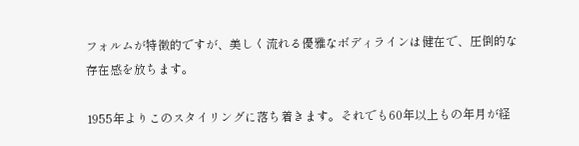フォルムが特徴的ですが、美しく流れる優雅なボディラインは健在で、圧倒的な存在感を放ちます。

1955年よりこのスタイリングに落ち着きます。それでも60年以上もの年月が経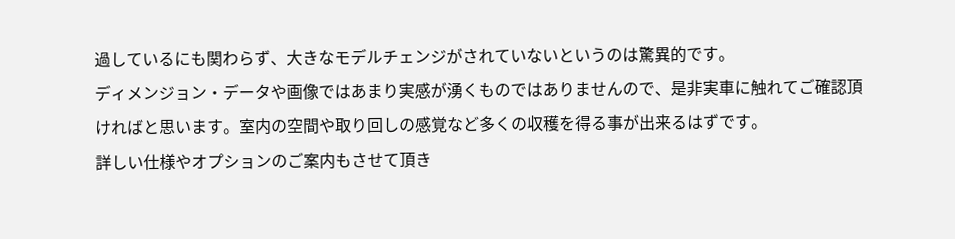過しているにも関わらず、大きなモデルチェンジがされていないというのは驚異的です。
ディメンジョン・データや画像ではあまり実感が湧くものではありませんので、是非実車に触れてご確認頂ければと思います。室内の空間や取り回しの感覚など多くの収穫を得る事が出来るはずです。
詳しい仕様やオプションのご案内もさせて頂き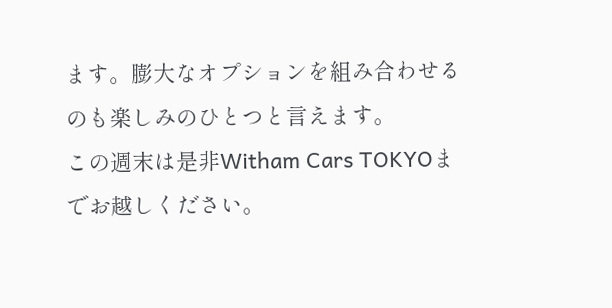ます。膨大なオプションを組み合わせるのも楽しみのひとつと言えます。
この週末は是非Witham Cars TOKYOまでお越しください。